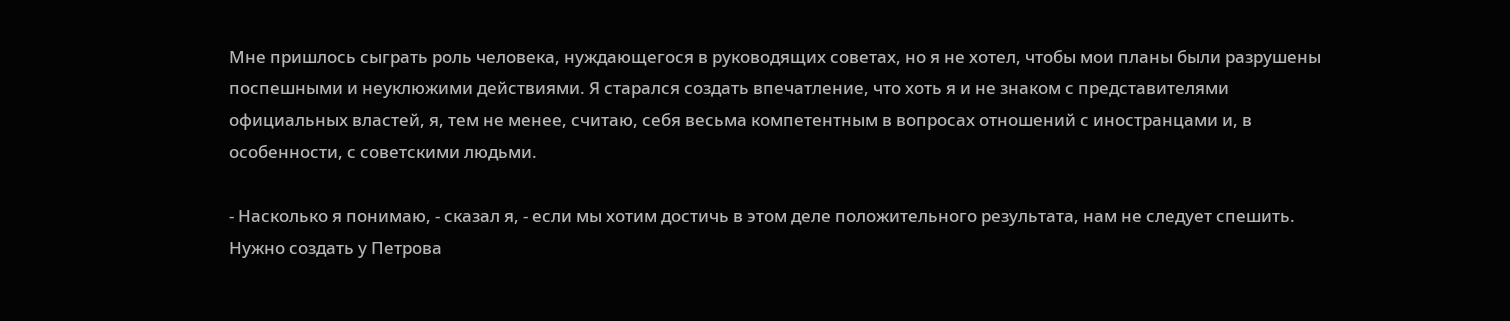Мне пришлось сыграть роль человека, нуждающегося в руководящих советах, но я не хотел, чтобы мои планы были разрушены поспешными и неуклюжими действиями. Я старался создать впечатление, что хоть я и не знаком с представителями официальных властей, я, тем не менее, считаю, себя весьма компетентным в вопросах отношений с иностранцами и, в особенности, с советскими людьми.

- Насколько я понимаю, - сказал я, - если мы хотим достичь в этом деле положительного результата, нам не следует спешить. Нужно создать у Петрова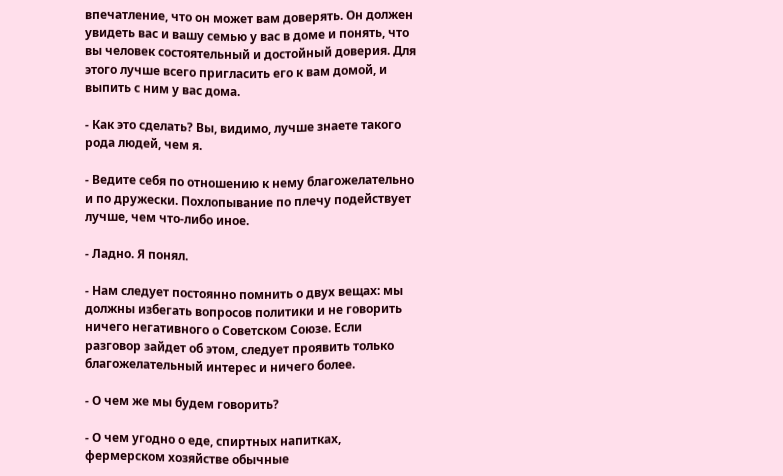впечатление, что он может вам доверять. Он должен увидеть вас и вашу семью у вас в доме и понять, что вы человек состоятельный и достойный доверия. Для этого лучше всего пригласить его к вам домой, и выпить с ним у вас дома.

- Как это сделать? Вы, видимо, лучше знаете такого рода людей, чем я.

- Ведите себя по отношению к нему благожелательно и по дружески. Похлопывание по плечу подействует лучше, чем что-либо иное.

- Ладно. Я понял.

- Нам следует постоянно помнить о двух вещах: мы должны избегать вопросов политики и не говорить ничего негативного о Советском Союзе. Если разговор зайдет об этом, следует проявить только благожелательный интерес и ничего более.

- О чем же мы будем говорить?

- О чем угодно о еде, спиртных напитках, фермерском хозяйстве обычные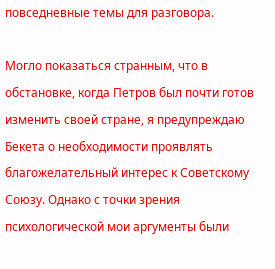повседневные темы для разговора.

Могло показаться странным, что в обстановке, когда Петров был почти готов изменить своей стране, я предупреждаю Бекета о необходимости проявлять благожелательный интерес к Советскому Союзу. Однако с точки зрения психологической мои аргументы были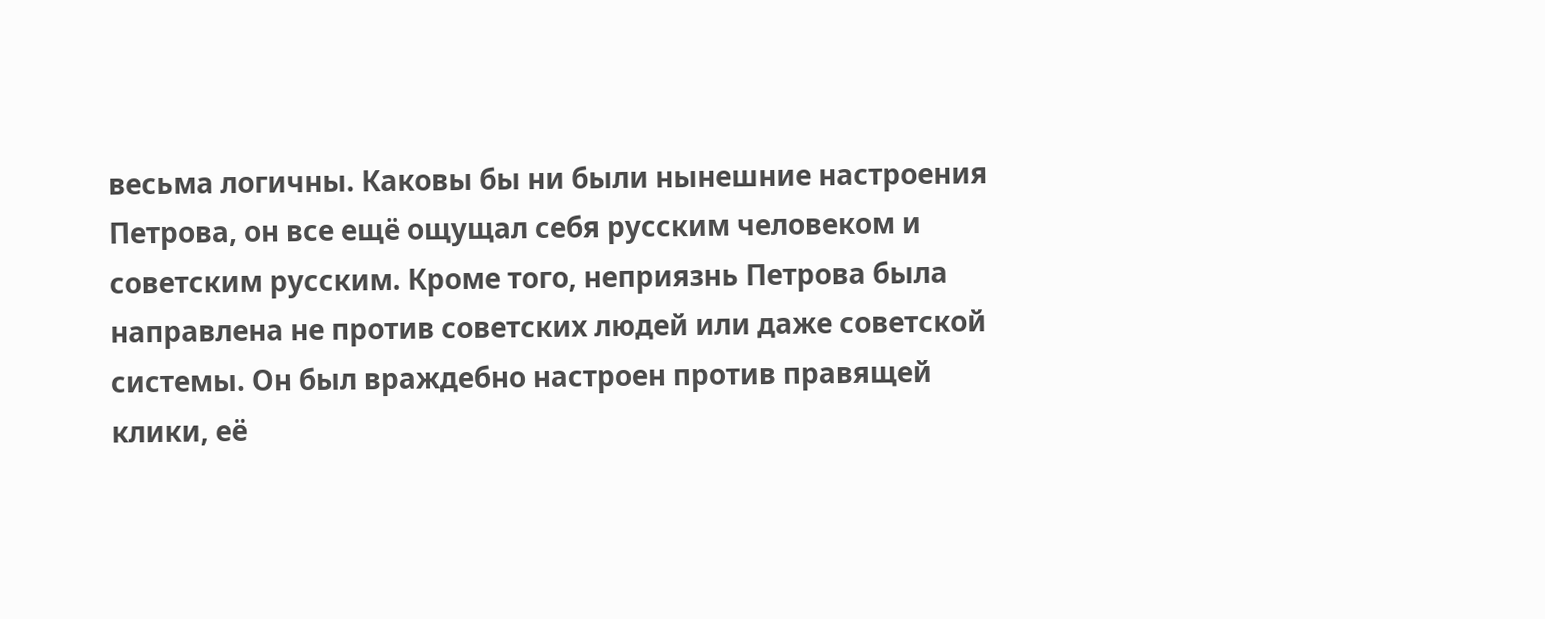весьма логичны. Каковы бы ни были нынешние настроения Петрова, он все ещё ощущал себя русским человеком и советским русским. Кроме того, неприязнь Петрова была направлена не против советских людей или даже советской системы. Он был враждебно настроен против правящей клики, её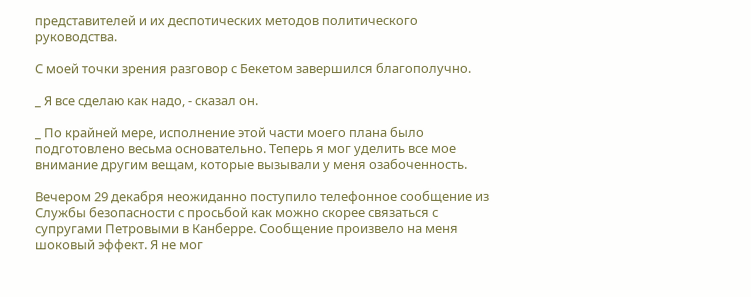представителей и их деспотических методов политического руководства.

С моей точки зрения разговор с Бекетом завершился благополучно.

_ Я все сделаю как надо, - сказал он.

_ По крайней мере, исполнение этой части моего плана было подготовлено весьма основательно. Теперь я мог уделить все мое внимание другим вещам, которые вызывали у меня озабоченность.

Вечером 29 декабря неожиданно поступило телефонное сообщение из Службы безопасности с просьбой как можно скорее связаться с супругами Петровыми в Канберре. Сообщение произвело на меня шоковый эффект. Я не мог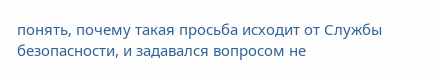понять, почему такая просьба исходит от Службы безопасности, и задавался вопросом не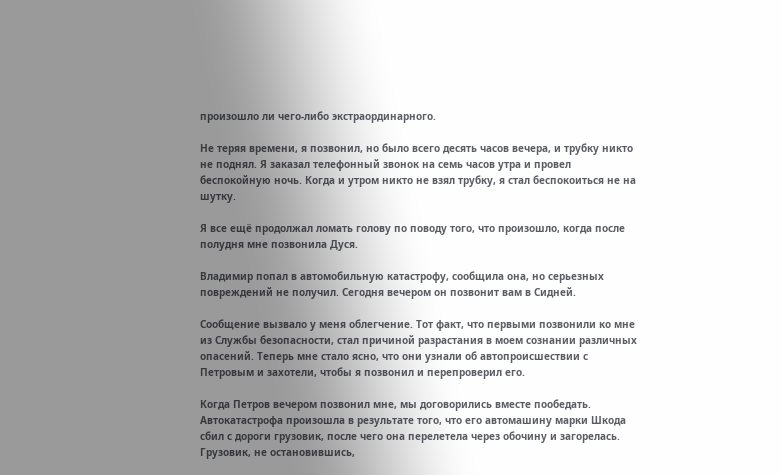произошло ли чего-либо экстраординарного.

Не теряя времени, я позвонил, но было всего десять часов вечера, и трубку никто не поднял. Я заказал телефонный звонок на семь часов утра и провел беспокойную ночь. Когда и утром никто не взял трубку, я стал беспокоиться не на шутку.

Я все ещё продолжал ломать голову по поводу того, что произошло, когда после полудня мне позвонила Дуся.

Владимир попал в автомобильную катастрофу, сообщила она, но серьезных повреждений не получил. Сегодня вечером он позвонит вам в Сидней.

Сообщение вызвало у меня облегчение. Тот факт, что первыми позвонили ко мне из Службы безопасности, стал причиной разрастания в моем сознании различных опасений. Теперь мне стало ясно, что они узнали об автопроисшествии с Петровым и захотели, чтобы я позвонил и перепроверил его.

Когда Петров вечером позвонил мне, мы договорились вместе пообедать. Автокатастрофа произошла в результате того, что его автомашину марки Шкода сбил с дороги грузовик, после чего она перелетела через обочину и загорелась. Грузовик, не остановившись,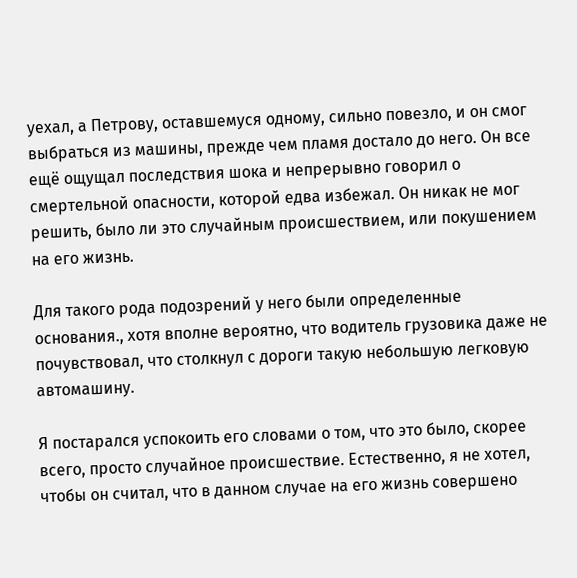уехал, а Петрову, оставшемуся одному, сильно повезло, и он смог выбраться из машины, прежде чем пламя достало до него. Он все ещё ощущал последствия шока и непрерывно говорил о смертельной опасности, которой едва избежал. Он никак не мог решить, было ли это случайным происшествием, или покушением на его жизнь.

Для такого рода подозрений у него были определенные основания., хотя вполне вероятно, что водитель грузовика даже не почувствовал, что столкнул с дороги такую небольшую легковую автомашину.

Я постарался успокоить его словами о том, что это было, скорее всего, просто случайное происшествие. Естественно, я не хотел, чтобы он считал, что в данном случае на его жизнь совершено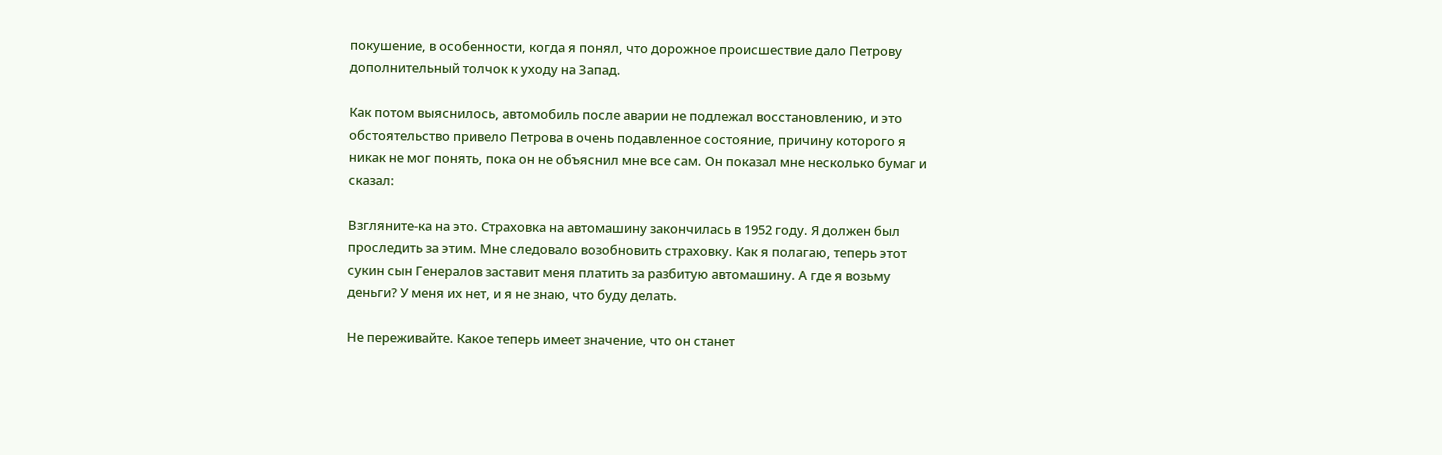покушение, в особенности, когда я понял, что дорожное происшествие дало Петрову дополнительный толчок к уходу на Запад.

Как потом выяснилось, автомобиль после аварии не подлежал восстановлению, и это обстоятельство привело Петрова в очень подавленное состояние, причину которого я никак не мог понять, пока он не объяснил мне все сам. Он показал мне несколько бумаг и сказал:

Взгляните-ка на это. Страховка на автомашину закончилась в 1952 году. Я должен был проследить за этим. Мне следовало возобновить страховку. Как я полагаю, теперь этот сукин сын Генералов заставит меня платить за разбитую автомашину. А где я возьму деньги? У меня их нет, и я не знаю, что буду делать.

Не переживайте. Какое теперь имеет значение, что он станет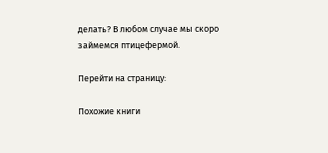делать? В любом случае мы скоро займемся птицефермой.

Перейти на страницу:

Похожие книги